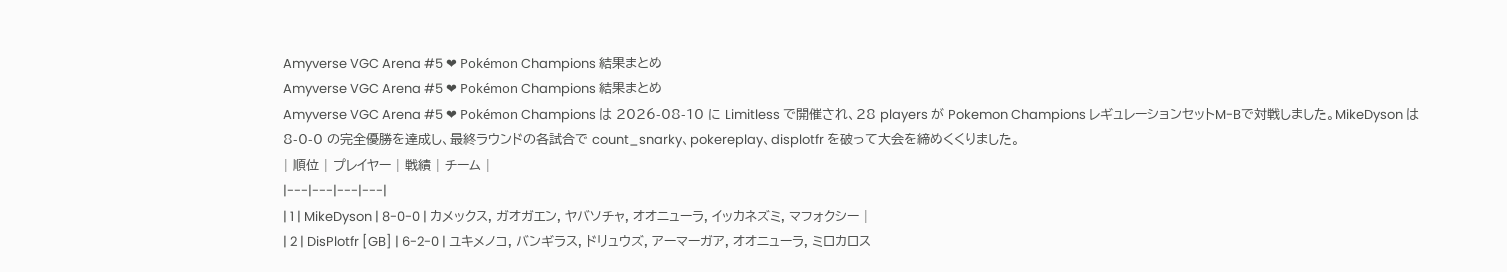Amyverse VGC Arena #5 ❤ Pokémon Champions 結果まとめ
Amyverse VGC Arena #5 ❤ Pokémon Champions 結果まとめ
Amyverse VGC Arena #5 ❤ Pokémon Champions は 2026-08-10 に Limitless で開催され、28 players が Pokemon Champions レギュレーションセットM-Bで対戦しました。MikeDyson は 8-0-0 の完全優勝を達成し、最終ラウンドの各試合で count_snarky、pokereplay、displotfr を破って大会を締めくくりました。
| 順位 | プレイヤー | 戦績 | チーム |
|---|---|---|---|
| 1 | MikeDyson | 8-0-0 | カメックス, ガオガエン, ヤバソチャ, オオニューラ, イッカネズミ, マフォクシー |
| 2 | DisPlotfr [GB] | 6-2-0 | ユキメノコ, バンギラス, ドリュウズ, アーマーガア, オオニューラ, ミロカロス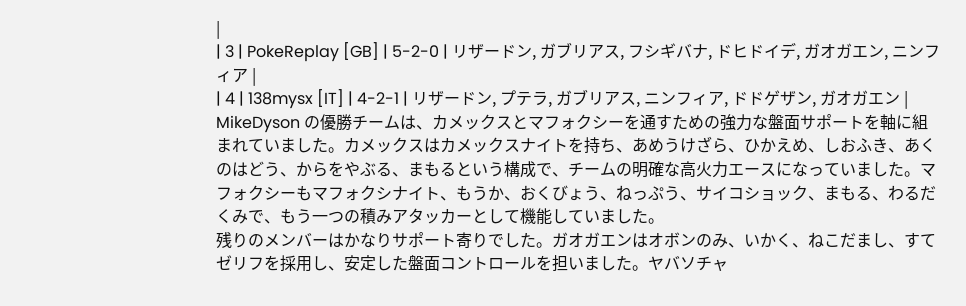|
| 3 | PokeReplay [GB] | 5-2-0 | リザードン, ガブリアス, フシギバナ, ドヒドイデ, ガオガエン, ニンフィア |
| 4 | 138mysx [IT] | 4-2-1 | リザードン, プテラ, ガブリアス, ニンフィア, ドドゲザン, ガオガエン |
MikeDyson の優勝チームは、カメックスとマフォクシーを通すための強力な盤面サポートを軸に組まれていました。カメックスはカメックスナイトを持ち、あめうけざら、ひかえめ、しおふき、あくのはどう、からをやぶる、まもるという構成で、チームの明確な高火力エースになっていました。マフォクシーもマフォクシナイト、もうか、おくびょう、ねっぷう、サイコショック、まもる、わるだくみで、もう一つの積みアタッカーとして機能していました。
残りのメンバーはかなりサポート寄りでした。ガオガエンはオボンのみ、いかく、ねこだまし、すてゼリフを採用し、安定した盤面コントロールを担いました。ヤバソチャ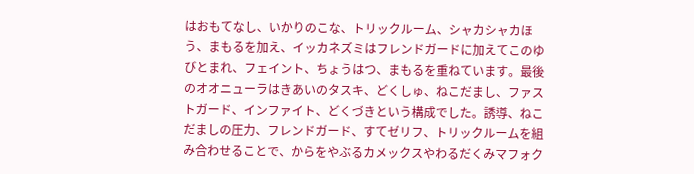はおもてなし、いかりのこな、トリックルーム、シャカシャカほう、まもるを加え、イッカネズミはフレンドガードに加えてこのゆびとまれ、フェイント、ちょうはつ、まもるを重ねています。最後のオオニューラはきあいのタスキ、どくしゅ、ねこだまし、ファストガード、インファイト、どくづきという構成でした。誘導、ねこだましの圧力、フレンドガード、すてゼリフ、トリックルームを組み合わせることで、からをやぶるカメックスやわるだくみマフォク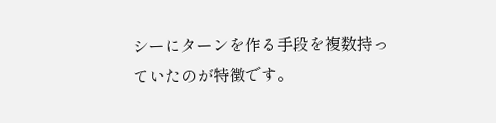シーにターンを作る手段を複数持っていたのが特徴です。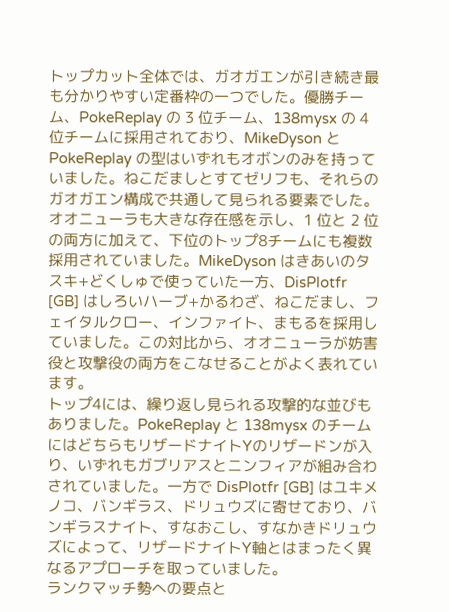トップカット全体では、ガオガエンが引き続き最も分かりやすい定番枠の一つでした。優勝チーム、PokeReplay の 3 位チーム、138mysx の 4 位チームに採用されており、MikeDyson と PokeReplay の型はいずれもオボンのみを持っていました。ねこだましとすてゼリフも、それらのガオガエン構成で共通して見られる要素でした。
オオニューラも大きな存在感を示し、1 位と 2 位の両方に加えて、下位のトップ8チームにも複数採用されていました。MikeDyson はきあいのタスキ+どくしゅで使っていた一方、DisPlotfr [GB] はしろいハーブ+かるわざ、ねこだまし、フェイタルクロー、インファイト、まもるを採用していました。この対比から、オオニューラが妨害役と攻撃役の両方をこなせることがよく表れています。
トップ4には、繰り返し見られる攻撃的な並びもありました。PokeReplay と 138mysx のチームにはどちらもリザードナイトYのリザードンが入り、いずれもガブリアスとニンフィアが組み合わされていました。一方で DisPlotfr [GB] はユキメノコ、バンギラス、ドリュウズに寄せており、バンギラスナイト、すなおこし、すなかきドリュウズによって、リザードナイトY軸とはまったく異なるアプローチを取っていました。
ランクマッチ勢への要点と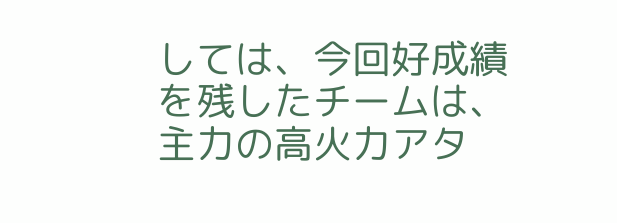しては、今回好成績を残したチームは、主力の高火力アタ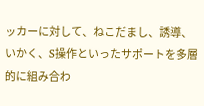ッカーに対して、ねこだまし、誘導、いかく、S操作といったサポートを多層的に組み合わ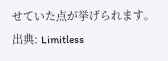せていた点が挙げられます。
出典: Limitless